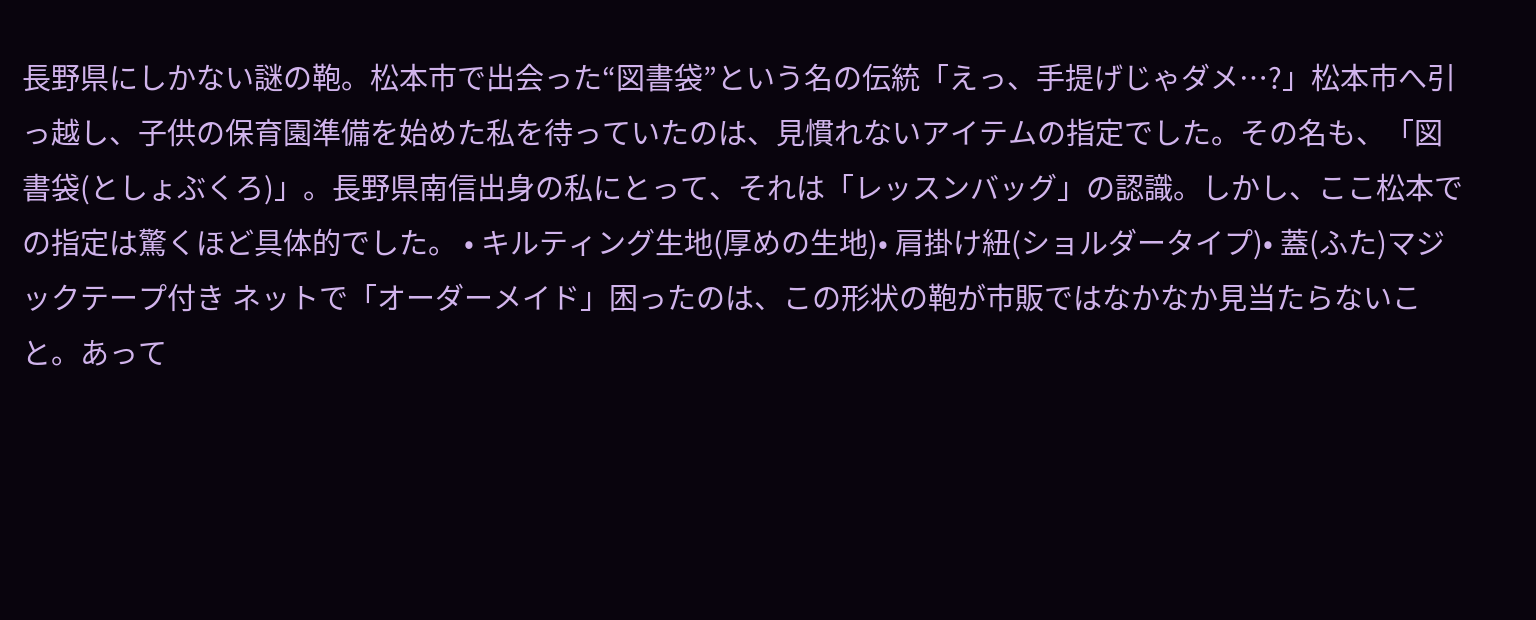長野県にしかない謎の鞄。松本市で出会った“図書袋”という名の伝統「えっ、手提げじゃダメ…?」松本市へ引っ越し、子供の保育園準備を始めた私を待っていたのは、見慣れないアイテムの指定でした。その名も、「図書袋(としょぶくろ)」。長野県南信出身の私にとって、それは「レッスンバッグ」の認識。しかし、ここ松本での指定は驚くほど具体的でした。 • キルティング生地(厚めの生地)• 肩掛け紐(ショルダータイプ)• 蓋(ふた)マジックテープ付き ネットで「オーダーメイド」困ったのは、この形状の鞄が市販ではなかなか見当たらないこと。あって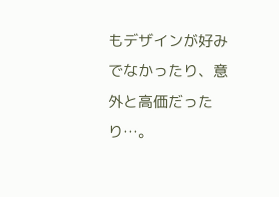もデザインが好みでなかったり、意外と高価だったり…。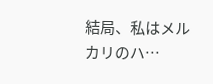結局、私はメルカリのハ…